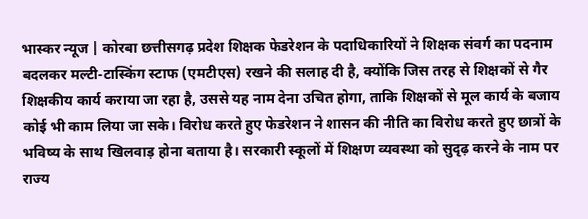भास्कर न्यूज | कोरबा छत्तीसगढ़ प्रदेश शिक्षक फेडरेशन के पदाधिकारियों ने शिक्षक संवर्ग का पदनाम बदलकर मल्टी-टास्किंग स्टाफ (एमटीएस) रखने की सलाह दी है, क्योंकि जिस तरह से शिक्षकों से गैर शिक्षकीय कार्य कराया जा रहा है, उससे यह नाम देना उचित होगा, ताकि शिक्षकों से मूल कार्य के बजाय कोई भी काम लिया जा सके। विरोध करते हुए फेडरेशन ने शासन की नीति का विरोध करते हुए छात्रों के भविष्य के साथ खिलवाड़ होना बताया है। सरकारी स्कूलों में शिक्षण व्यवस्था को सुदृढ़ करने के नाम पर राज्य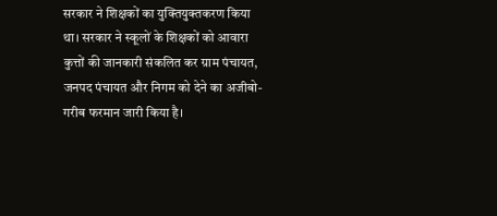सरकार ने शिक्षकों का युक्तियुक्तकरण किया था। सरकार ने स्कूलों के शिक्षकों को आवारा कुत्तों की जानकारी संकलित कर ग्राम पंचायत, जनपद पंचायत और निगम को देने का अजीबो-गरीब फरमान जारी किया है।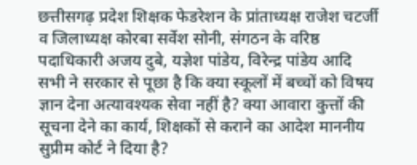छत्तीसगढ़ प्रदेश शिक्षक फेडरेशन के प्रांताध्यक्ष राजेश चटर्जी व जिलाध्यक्ष कोरबा सर्वेश सोनी, संगठन के वरिष्ठ पदाधिकारी अजय दुबे, यज्ञेश पांडेय, विरेन्द्र पांडेय आदि सभी ने सरकार से पूछा है कि क्या स्कूलों में बच्चों को विषय ज्ञान देना अत्यावश्यक सेवा नहीं है? क्या आवारा कुत्तों की सूचना देने का कार्य, शिक्षकों से कराने का आदेश माननीय सुप्रीम कोर्ट ने दिया है?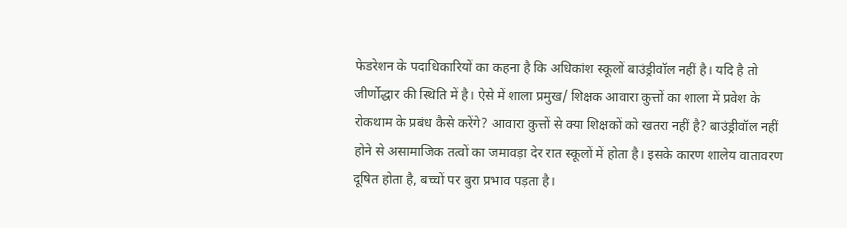फेडरेशन के पदाधिकारियों का कहना है कि अधिकांश स्कूलों बाउंड्रीवॉल नहीं है। यदि है तो जीर्णोद्धार की स्थिति में है। ऐसे में शाला प्रमुख/ शिक्षक आवारा कुत्तों का शाला में प्रवेश के रोकथाम के प्रबंध कैसे करेंगे? आवारा कुत्तों से क्या शिक्षकों को खतरा नहीं है? बाउंड्रीवॉल नहीं होने से असामाजिक तत्वों का जमावड़ा देर रात स्कूलों में होता है। इसके कारण शालेय वातावरण दूषित होता है, बच्चों पर बुरा प्रभाव पड़ता है।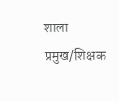शाला प्रमुख/शिक्षक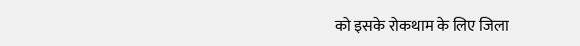को इसके रोकथाम के लिए जिला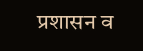प्रशासन व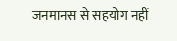जनमानस से सहयोग नहीं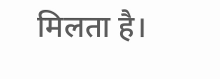मिलता है।